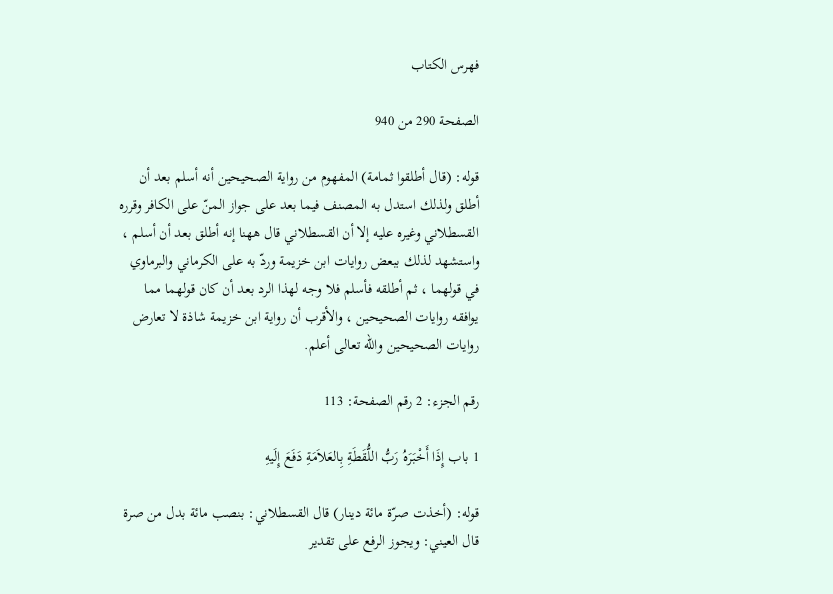فهرس الكتاب

الصفحة 290 من 940

قوله: (قال أطلقوا ثمامة) المفهوم من رواية الصحيحين أنه أسلم بعد أن أطلق ولذلك استدل به المصنف فيما بعد على جواز المنّ على الكافر وقرره القسطلاني وغيره عليه إلا أن القسطلاني قال ههنا إنه أطلق بعد أن أسلم ، واستشهد لذلك ببعض روايات ابن خزيمة وردّ به على الكرماني والبرماوي في قولهما ، ثم أطلقه فأسلم فلا وجه لهذا الرد بعد أن كان قولهما مما يوافقه روايات الصحيحين ، والأقرب أن رواية ابن خزيمة شاذة لا تعارض روايات الصحيحين والله تعالى أعلم.

رقم الجزء: 2 رقم الصفحة: 113

1 باب إِذَا أَخْبَرَهُ رَبُّ اللُّقَطَةِ بِالعَلاَمَةِ دَفَعَ إِلَيهِ

قوله: (أخذت صرّة مائة دينار) قال القسطلاني: بنصب مائة بدل من صرة قال العيني: ويجوز الرفع على تقدير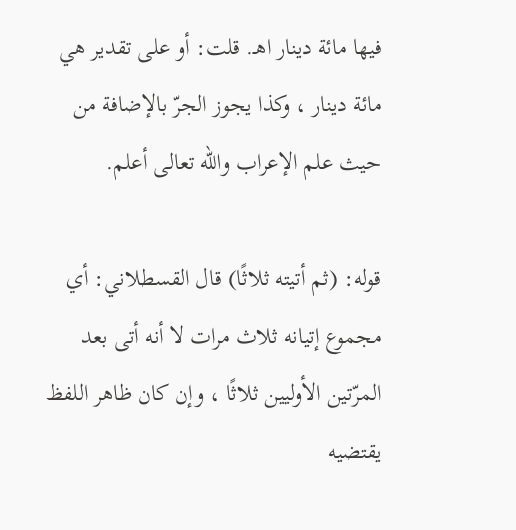فيها مائة دينار اهـ. قلت: أو على تقدير هي مائة دينار ، وكذا يجوز الجرّ بالإضافة من حيث علم الإعراب والله تعالى أعلم.

قوله: (ثم أتيته ثلاثًا) قال القسطلاني: أي مجموع إتيانه ثلاث مرات لا أنه أتى بعد المرّتين الأوليين ثلاثًا ، وإن كان ظاهر اللفظ يقتضيه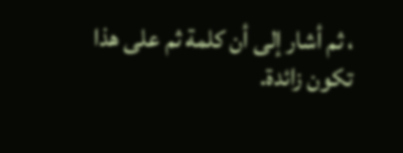، ثم أشار إلى أن كلمة ثم على هذا تكون زائدة.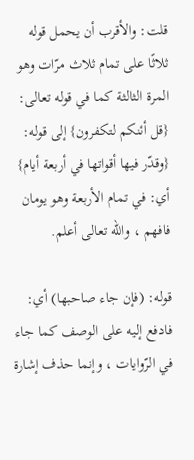قلت: والأقرب أن يحمل قوله ثلاثًا على تمام ثلاث مرّات وهو المرة الثالثة كما في قوله تعالى: {قل أئنكم لتكفرون} إلى قوله: {وقدّر فيها أقواتها في أربعة أيام} أي: في تمام الأربعة وهو يومان فافهم ، والله تعالى أعلم.

قوله: (فإن جاء صاحبها) أي: فادفع إليه على الوصف كما جاء في الرّوايات ، وإنما حذف إشارة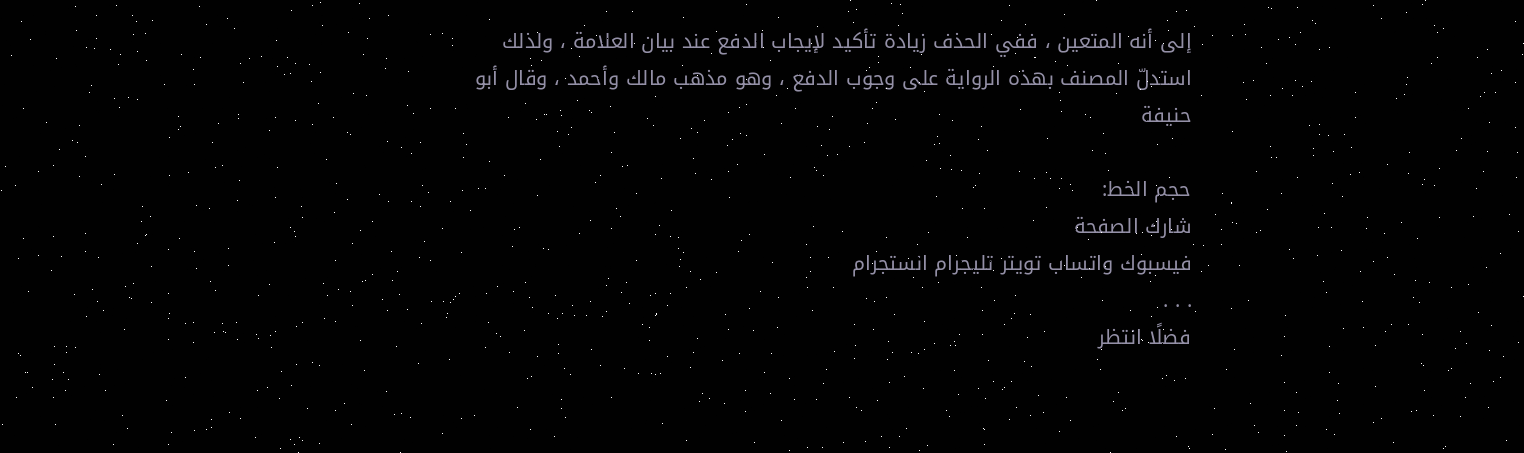إلى أنه المتعين ، ففي الحذف زيادة تأكيد لإيجاب الدفع عند بيان العلامة ، ولذلك استدلّ المصنف بهذه الرواية على وجوب الدفع ، وهو مذهب مالك وأحمد ، وقال أبو حنيفة

حجم الخط:
شارك الصفحة
فيسبوك واتساب تويتر تليجرام انستجرام
. . .
فضلًا انتظر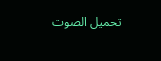تحميل الصوت